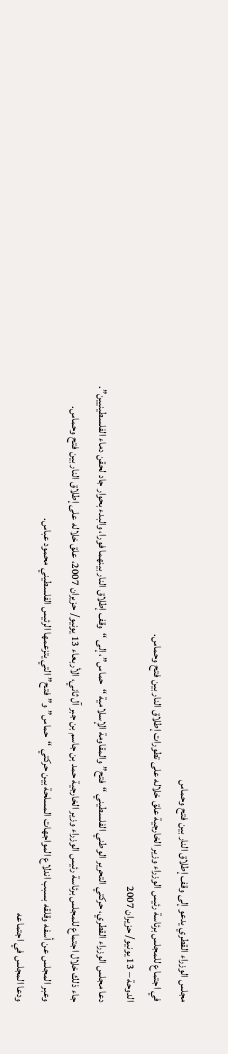مجلس الوزراء القطري يدعو إلى وقف إطلاق النار بين فتح وحماس
في اجتماع للمجلس برئاسة رئيس الوزراء وزير الخارجية علق خلاله على تطورات إطلاق النار بين فتح وحماس.
الدوحة – 13 يونيو/ حزيران 2007
دعا مجلس الوزراء القطري، حركتي التحرير الوطني الفلسطيني “فتح” والمقاومة الإسلامية “حماس”، إلى “وقف إطلاق النار بينهما فورا، والبدء بحوار جاد لحقن دماء الفلسطينيين”.
جاء ذلك خلال اجتماع للمجلس برئاسة رئيس الوزراء وزير الخارجية حمد بن جاسم بن جبر آل ثاني، الأربعاء 13 يونيو/ حزيران 2007، علق خلاله على إطلاق النار بين فتح وحماس.
وعبر المجلس عن أسفه وقلقه بسبب اندلاع المواجهات المسلحة بين حركتي “حماس” و”فتح” التي يتزعمها الرئيس الفلسطيني محمود عباس.
ودعا المجلس في اجتماعه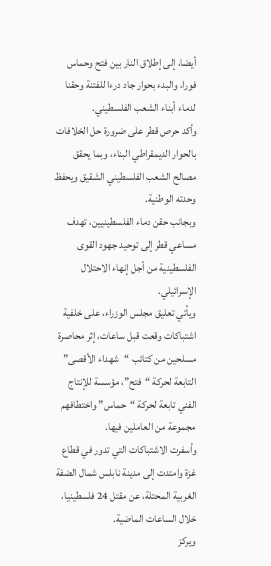أيضا، إلى إطلاق النار بين فتح وحماس فورا، والبدء بحوار جاد درءا للفتنة وحقنا لدماء أبناء الشعب الفلسطيني.
وأكد حرص قطر على ضرورة حل الخلافات بالحوار الديمقراطي البناء، وبما يحقق مصالح الشعب الفلسطيني الشقيق ويحفظ وحدته الوطنية.
وبجانب حقن دماء الفلسطينيين، تهدف مساعي قطر إلى توحيد جهود القوى الفلسطينية من أجل إنهاء الاحتلال الإسرائيلي.
ويأتي تعليق مجلس الوزراء، على خلفية اشتباكات وقعت قبل ساعات، إثر محاصرة مسلحين من كتائب “شهداء الأقصى” التابعة لحركة “فتح”، مؤسسة للإنتاج الفني تابعة لحركة “حماس” واختطافهم مجموعة من العاملين فيها.
وأسفرت الاشتباكات التي تدور في قطاع غزة وامتدت إلى مدينة نابلس شمال الضفة الغربية المحتلة، عن مقتل 24 فلسطينيا، خلال الساعات الماضية.
ويركز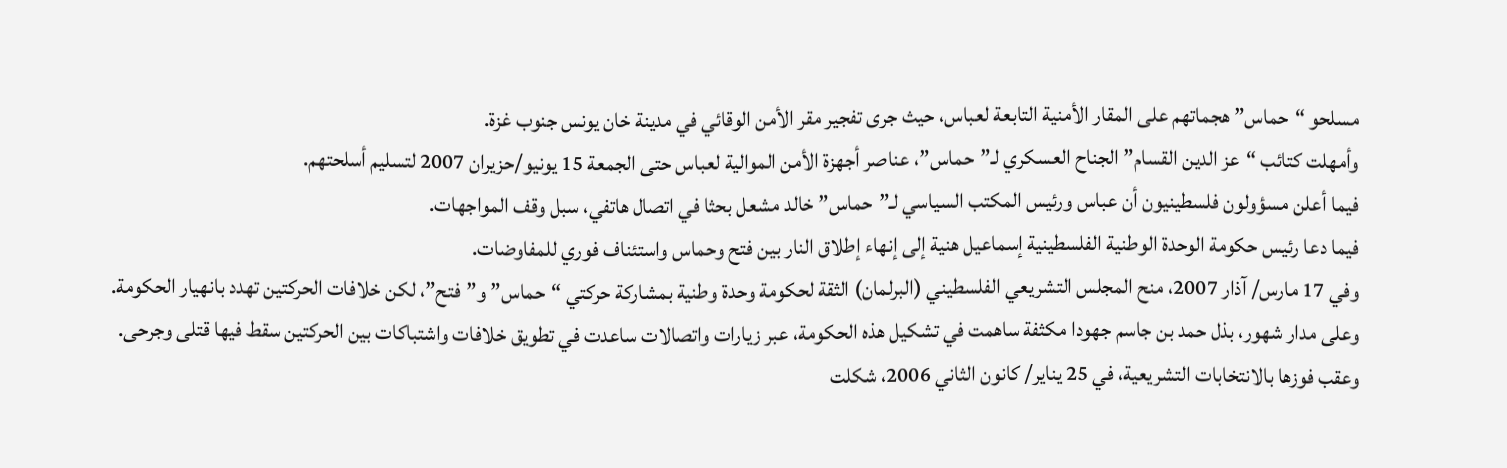مسلحو “حماس” هجماتهم على المقار الأمنية التابعة لعباس، حيث جرى تفجير مقر الأمن الوقائي في مدينة خان يونس جنوب غزة.
وأمهلت كتائب “عز الدين القسام” الجناح العسكري لـ”حماس”، عناصر أجهزة الأمن الموالية لعباس حتى الجمعة 15 يونيو/حزيران 2007 لتسليم أسلحتهم.
فيما أعلن مسؤولون فلسطينيون أن عباس ورئيس المكتب السياسي لـ”حماس” خالد مشعل بحثا في اتصال هاتفي، سبل وقف المواجهات.
فيما دعا رئيس حكومة الوحدة الوطنية الفلسطينية إسماعيل هنية إلى إنهاء إطلاق النار بين فتح وحماس واستئناف فوري للمفاوضات.
وفي 17 مارس/ آذار 2007، منح المجلس التشريعي الفلسطيني (البرلمان) الثقة لحكومة وحدة وطنية بمشاركة حركتي “حماس” و”فتح”، لكن خلافات الحركتين تهدد بانهيار الحكومة.
وعلى مدار شهور، بذل حمد بن جاسم جهودا مكثفة ساهمت في تشكيل هذه الحكومة، عبر زيارات واتصالات ساعدت في تطويق خلافات واشتباكات بين الحركتين سقط فيها قتلى وجرحى.
وعقب فوزها بالانتخابات التشريعية، في 25 يناير/ كانون الثاني 2006، شكلت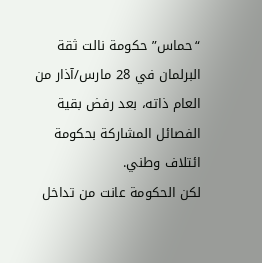“حماس” حكومة نالت ثقة البرلمان في 28 مارس/آذار من العام ذاته، بعد رفض بقية الفصائل المشاركة بحكومة ائتلاف وطني.
لكن الحكومة عانت من تداخل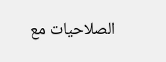الصلاحيات مع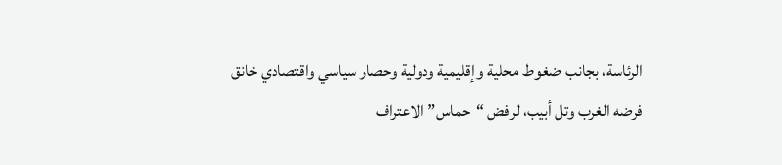الرئاسة، بجانب ضغوط محلية وإقليمية ودولية وحصار سياسي واقتصادي خانق فرضه الغرب وتل أبيب، لرفض “حماس” الاعتراف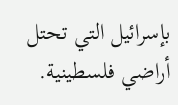بإسرائيل التي تحتل أراضي فلسطينية.